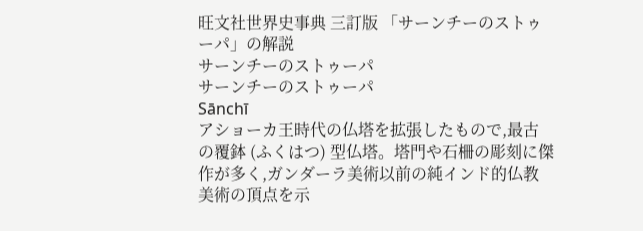旺文社世界史事典 三訂版 「サーンチーのストゥーパ」の解説
サーンチーのストゥーパ
サーンチーのストゥーパ
Sānchī
アショーカ王時代の仏塔を拡張したもので,最古の覆鉢 (ふくはつ) 型仏塔。塔門や石柵の彫刻に傑作が多く,ガンダーラ美術以前の純インド的仏教美術の頂点を示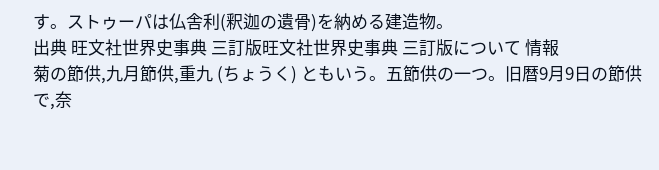す。ストゥーパは仏舎利(釈迦の遺骨)を納める建造物。
出典 旺文社世界史事典 三訂版旺文社世界史事典 三訂版について 情報
菊の節供,九月節供,重九 (ちょうく) ともいう。五節供の一つ。旧暦9月9日の節供で,奈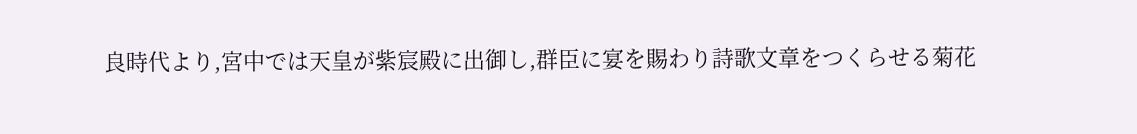良時代より,宮中では天皇が紫宸殿に出御し,群臣に宴を賜わり詩歌文章をつくらせる菊花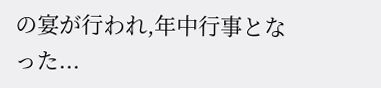の宴が行われ,年中行事となった...